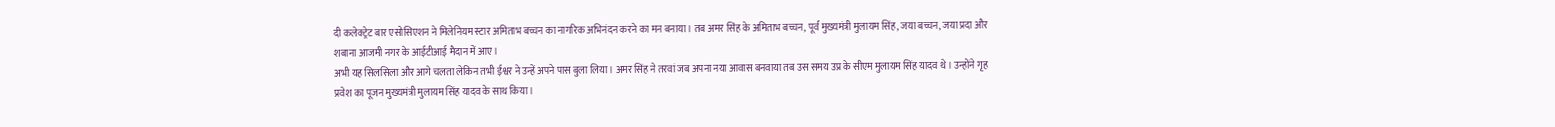दी कलेक्ट्रेट बार एसोसिएशन ने मिलेनियम स्टार अमिताभ बच्चन का नागरिक अभिनंदन करने का मन बनाया। तब अमर सिंह के अमिताभ बच्चन, पूर्व मुख्यमंत्री मुलायम सिंह, जया बच्चन, जया प्रदा और शबाना आजमी नगर के आईटीआई मैदान में आए।
अभी यह सिलसिला और आगे चलता लेकिन तभी ईश्वर ने उन्हें अपने पास बुला लिया। अमर सिंह ने तरवां जब अपना नया आवास बनवाया तब उस समय उप्र के सीएम मुलायम सिंह यादव थे। उन्होंने गृह प्रवेश का पूजन मुख्यमंत्री मुलायम सिंह यादव के साथ किया।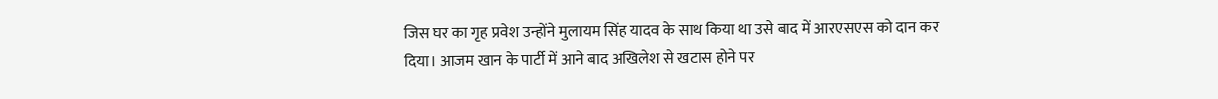जिस घर का गृह प्रवेश उन्होंने मुलायम सिंह यादव के साथ किया था उसे बाद में आरएसएस को दान कर दिया। आजम खान के पार्टी में आने बाद अखिलेश से खटास होने पर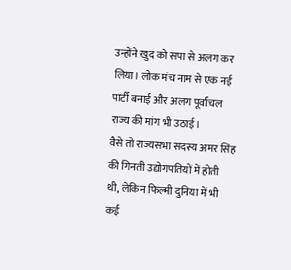उन्होंने खुद को सपा से अलग कर लिया। लोक मंच नाम से एक नई पार्टी बनाई और अलग पूर्वांचल राज्य की मांग भी उठाई।
वैसे तो राज्यसभा सदस्य अमर सिंह की गिनती उद्योगपतियों में होती थी, लेकिन फिल्मी दुनिया में भी कई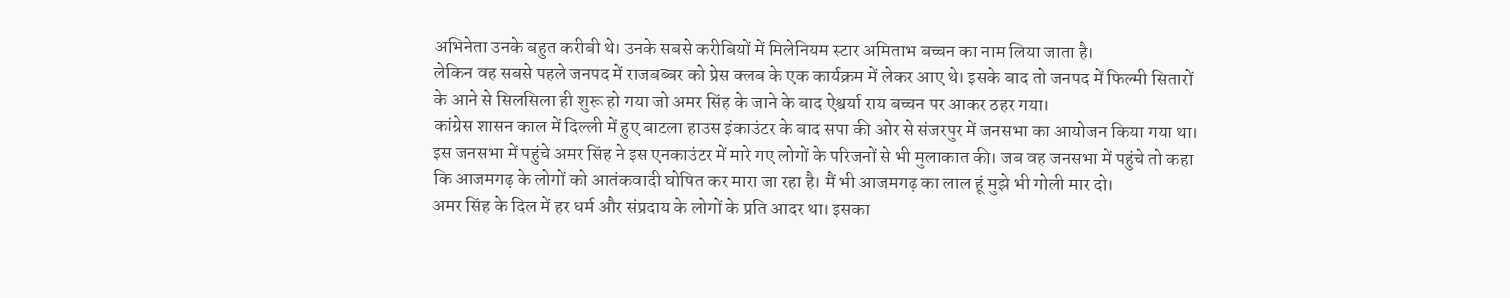अभिनेता उनके बहुत करीबी थे। उनके सबसे करीबियों में मिलेनियम स्टार अमिताभ बच्चन का नाम लिया जाता है।
लेकिन वह सबसे पहले जनपद में राजबब्बर को प्रेस क्लब के एक कार्यक्रम में लेकर आए थे। इसके बाद तो जनपद में फिल्मी सितारों के आने से सिलसिला ही शुरू हो गया जो अमर सिंह के जाने के बाद ऐश्वर्या राय बच्चन पर आकर ठहर गया।
कांग्रेस शासन काल में दिल्ली में हुए बाटला हाउस इंकाउंटर के बाद सपा की ओर से संजरपुर में जनसभा का आयोजन किया गया था। इस जनसभा में पहुंचे अमर सिंह ने इस एनकाउंटर में मारे गए लोगों के परिजनों से भी मुलाकात की। जब वह जनसभा में पहुंचे तो कहा कि आजमगढ़ के लोगों को आतंकवादी घोषित कर मारा जा रहा है। मैं भी आजमगढ़ का लाल हूं मुझे भी गोली मार दो।
अमर सिंह के दिल में हर धर्म और संप्रदाय के लोगों के प्रति आदर था। इसका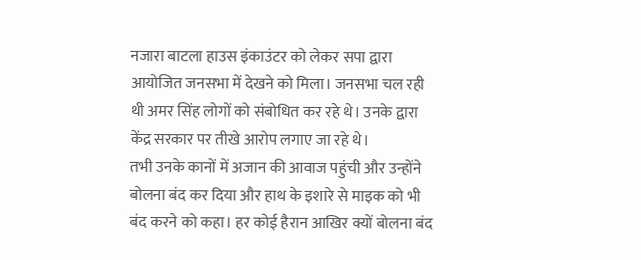नजारा बाटला हाउस इंकाउंटर को लेकर सपा द्वारा आयोजित जनसभा में देखने को मिला। जनसभा चल रही थी अमर सिंह लोगों को संबोधित कर रहे थे। उनके द्वारा केंद्र सरकार पर तीखे आरोप लगाए जा रहे थे।
तभी उनके कानों में अजान की आवाज पहुंची और उन्होंने बोलना बंद कर दिया और हाथ के इशारे से माइक को भी बंद करने को कहा। हर कोई हैरान आखिर क्यों बोलना बंद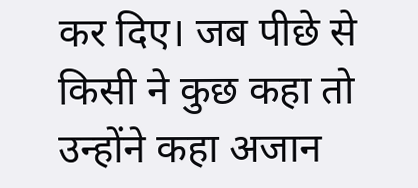कर दिए। जब पीछे से किसी ने कुछ कहा तो उन्होंने कहा अजान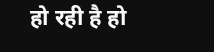हो रही है हो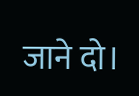जाने दो।